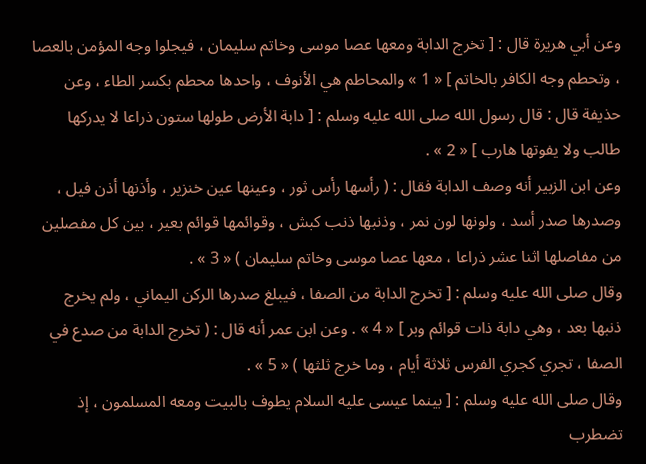وعن أبي هريرة قال : [ تخرج الدابة ومعها عصا موسى وخاتم سليمان ، فيجلوا وجه المؤمن بالعصا ، وتحطم وجه الكافر بالخاتم ] « 1 » والمحاطم هي الأنوف ، واحدها محطم بكسر الطاء ، وعن حذيفة قال : قال رسول الله صلى الله عليه وسلم : [ دابة الأرض طولها ستون ذراعا لا يدركها طالب ولا يفوتها هارب ] « 2 » .
وعن ابن الزبير أنه وصف الدابة فقال : ( رأسها رأس ثور ، وعينها عين خنزير ، وأذنها أذن فيل ، وصدرها صدر أسد ، ولونها لون نمر ، وذنبها ذنب كبش ، وقوائمها قوائم بعير ، بين كل مفصلين من مفاصلها اثنا عشر ذراعا ، معها عصا موسى وخاتم سليمان ) « 3 » .
وقال صلى الله عليه وسلم : [ تخرج الدابة من الصفا ، فيبلغ صدرها الركن اليماني ، ولم يخرج ذنبها بعد ، وهي دابة ذات قوائم وبر ] « 4 » . وعن ابن عمر أنه قال : ( تخرج الدابة من صدع في الصفا ، تجري كجري الفرس ثلاثة أيام ، وما خرج ثلثها ) « 5 » .
وقال صلى الله عليه وسلم : [ بينما عيسى عليه السلام يطوف بالبيت ومعه المسلمون ، إذ تضطرب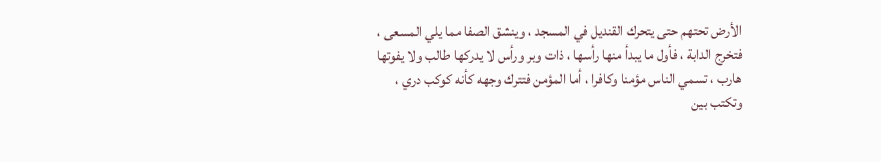الأرض تحتهم حتى يتحرك القنديل في المسجد ، وينشق الصفا مما يلي المسعى ، فتخرج الدابة ، فأول ما يبدأ منها رأسها ، ذات وبر ورأس لا يدركها طالب ولا يفوتها هارب ، تسمي الناس مؤمنا وكافرا ، أما المؤمن فتترك وجهه كأنه كوكب دري ، وتكتب بين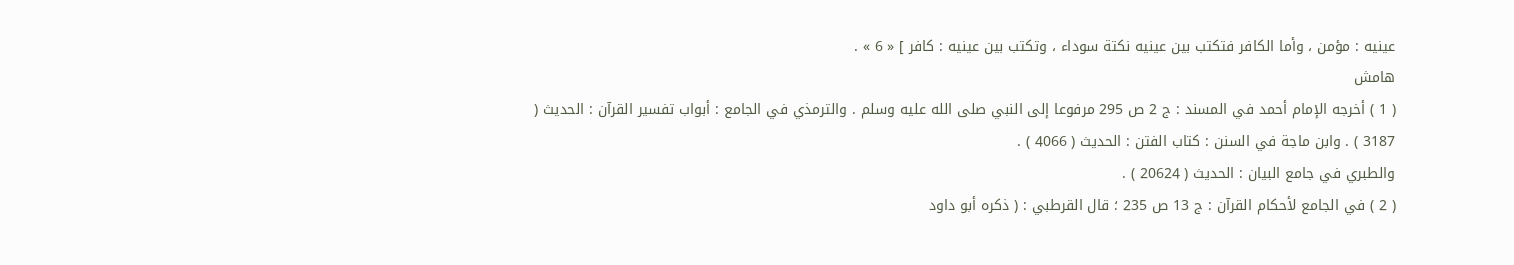عينيه : مؤمن ، وأما الكافر فتكتب بين عينيه نكتة سوداء ، وتكتب بين عينيه : كافر ] « 6 » .
هامش
( 1 ) أخرجه الإمام أحمد في المسند : ج 2 ص 295 مرفوعا إلى النبي صلى الله عليه وسلم . والترمذي في الجامع : أبواب تفسير القرآن : الحديث ( 3187 ) . وابن ماجة في السنن : كتاب الفتن : الحديث ( 4066 ) .
والطبري في جامع البيان : الحديث ( 20624 ) .
( 2 ) في الجامع لأحكام القرآن : ج 13 ص 235 ؛ قال القرطبي : ( ذكره أبو داود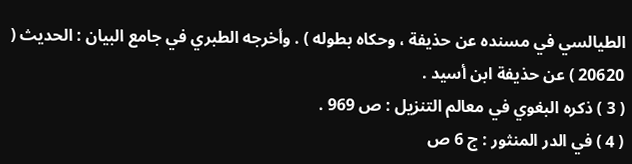الطيالسي في مسنده عن حذيفة ، وحكاه بطوله ) . وأخرجه الطبري في جامع البيان : الحديث ( 20620 ) عن حذيفة ابن أسيد .
( 3 ) ذكره البغوي في معالم التنزيل : ص 969 .
( 4 ) في الدر المنثور : ج 6 ص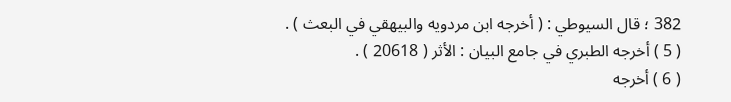382 ؛ قال السيوطي : ( أخرجه ابن مردويه والبيهقي في البعث ) .
( 5 ) أخرجه الطبري في جامع البيان : الأثر ( 20618 ) .
( 6 ) أخرجه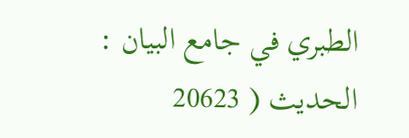الطبري في جامع البيان : الحديث ( 20623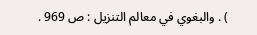) . والبغوي في معالم التنزيل : ص 969 .